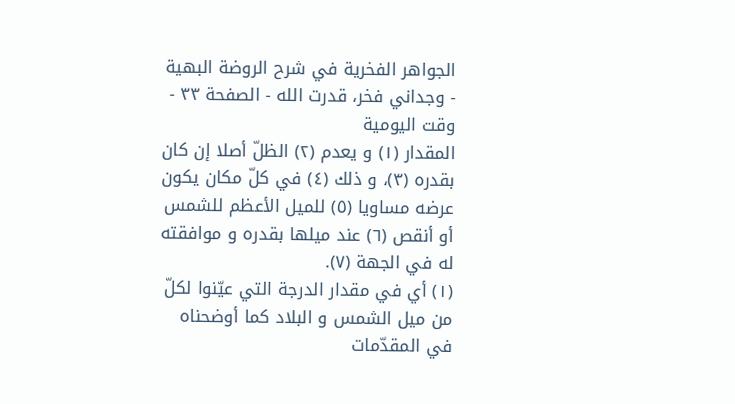الجواهر الفخرية في شرح الروضة البهية - وجداني فخر، قدرت الله - الصفحة ٣٣ - وقت اليومية
المقدار (١) و يعدم (٢) الظلّ أصلا إن كان بقدره (٣)، و ذلك (٤) في كلّ مكان يكون عرضه مساويا (٥) للميل الأعظم للشمس أو أنقص (٦) عند ميلها بقدره و موافقته له في الجهة (٧).
(١) أي في مقدار الدرجة التي عيّنوا لكلّ من ميل الشمس و البلاد كما أوضحناه في المقدّمات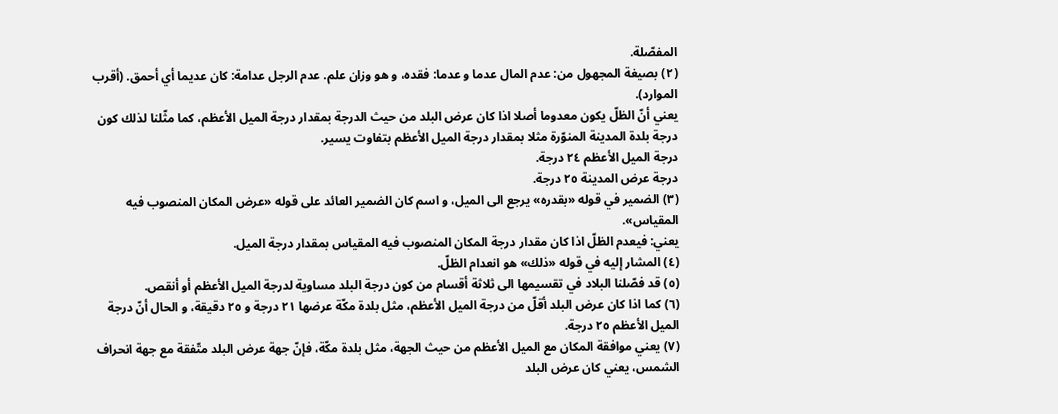المفصّلة.
(٢) بصيغة المجهول من: عدم المال عدما و عدما: فقده، و هو وزان علم. عدم الرجل عدامة: كان عديما أي أحمق. (أقرب الموارد).
يعني أنّ الظلّ يكون معدوما أصلا اذا كان عرض البلد من حيث الدرجة بمقدار درجة الميل الأعظم، كما مثّلنا لذلك كون درجة بلدة المدينة المنوّرة مثلا بمقدار درجة الميل الأعظم بتفاوت يسير.
درجة الميل الأعظم ٢٤ درجة.
درجة عرض المدينة ٢٥ درجة.
(٣) الضمير في قوله «بقدره» يرجع الى الميل، و اسم كان الضمير العائد على قوله «عرض المكان المنصوب فيه المقياس».
يعني: فيعدم الظلّ اذا كان مقدار درجة المكان المنصوب فيه المقياس بمقدار درجة الميل.
(٤) المشار إليه في قوله «ذلك» هو انعدام الظلّ.
(٥) قد فصّلنا البلاد في تقسيمها الى ثلاثة أقسام من كون درجة البلد مساوية لدرجة الميل الأعظم أو أنقص.
(٦) كما اذا كان عرض البلد أقلّ من درجة الميل الأعظم، مثل بلدة مكّة عرضها ٢١ درجة و ٢٥ دقيقة، و الحال أنّ درجة الميل الأعظم ٢٥ درجة.
(٧) يعني موافقة المكان مع الميل الأعظم من حيث الجهة، مثل بلدة مكّة، فإنّ جهة عرض البلد متّفقة مع جهة انحراف الشمس، يعني كان عرض البلد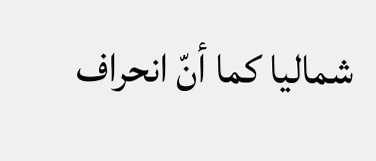شماليا كما أنّ انحراف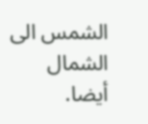الشمس الى الشمال أيضا.